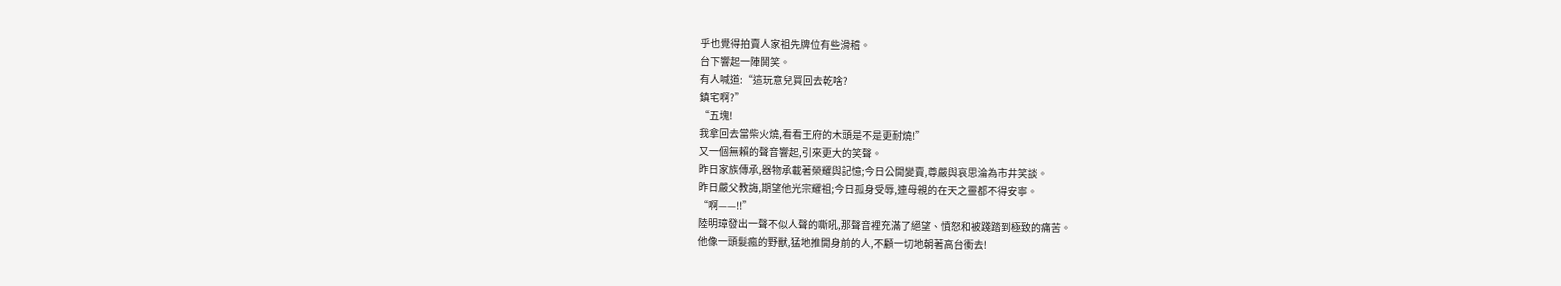乎也覺得拍賣人家祖先牌位有些滑稽。
台下響起一陣鬨笑。
有人喊道:“這玩意兒買回去乾啥?
鎮宅啊?”
“五塊!
我拿回去當柴火燒,看看王府的木頭是不是更耐燒!”
又一個無賴的聲音響起,引來更大的笑聲。
昨日家族傳承,器物承載著榮耀與記憶;今日公開變賣,尊嚴與哀思淪為市井笑談。
昨日嚴父教誨,期望他光宗耀祖;今日孤身受辱,連母親的在天之靈都不得安寧。
“啊——!!”
陸明璋發出一聲不似人聲的嘶吼,那聲音裡充滿了絕望、憤怒和被踐踏到極致的痛苦。
他像一頭髮瘋的野獸,猛地推開身前的人,不顧一切地朝著高台衝去!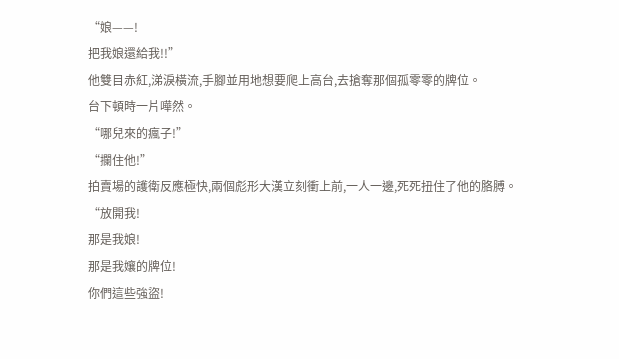“娘——!
把我娘還給我!!”
他雙目赤紅,涕淚橫流,手腳並用地想要爬上高台,去搶奪那個孤零零的牌位。
台下頓時一片嘩然。
“哪兒來的瘋子!”
“攔住他!”
拍賣場的護衛反應極快,兩個彪形大漢立刻衝上前,一人一邊,死死扭住了他的胳膊。
“放開我!
那是我娘!
那是我孃的牌位!
你們這些強盜!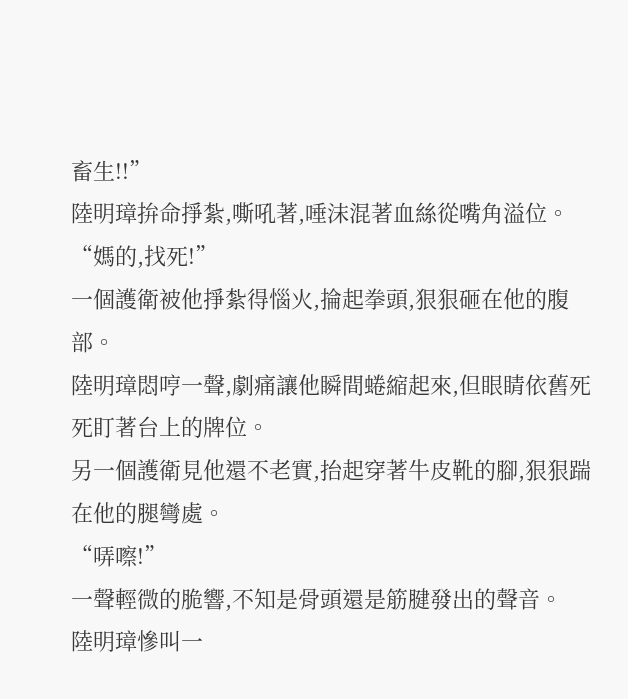畜生!!”
陸明璋拚命掙紮,嘶吼著,唾沫混著血絲從嘴角溢位。
“媽的,找死!”
一個護衛被他掙紮得惱火,掄起拳頭,狠狠砸在他的腹部。
陸明璋悶哼一聲,劇痛讓他瞬間蜷縮起來,但眼睛依舊死死盯著台上的牌位。
另一個護衛見他還不老實,抬起穿著牛皮靴的腳,狠狠踹在他的腿彎處。
“哢嚓!”
一聲輕微的脆響,不知是骨頭還是筋腱發出的聲音。
陸明璋慘叫一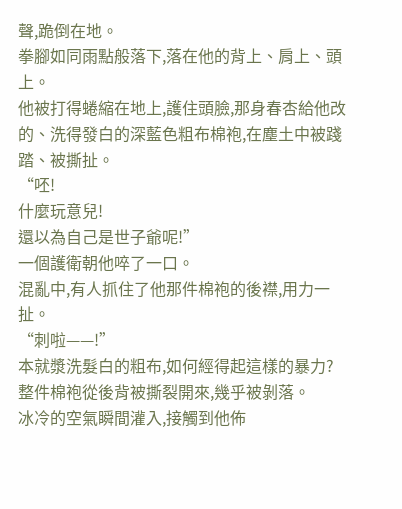聲,跪倒在地。
拳腳如同雨點般落下,落在他的背上、肩上、頭上。
他被打得蜷縮在地上,護住頭臉,那身春杏給他改的、洗得發白的深藍色粗布棉袍,在塵土中被踐踏、被撕扯。
“呸!
什麼玩意兒!
還以為自己是世子爺呢!”
一個護衛朝他啐了一口。
混亂中,有人抓住了他那件棉袍的後襟,用力一扯。
“刺啦——!”
本就漿洗髮白的粗布,如何經得起這樣的暴力?
整件棉袍從後背被撕裂開來,幾乎被剝落。
冰冷的空氣瞬間灌入,接觸到他佈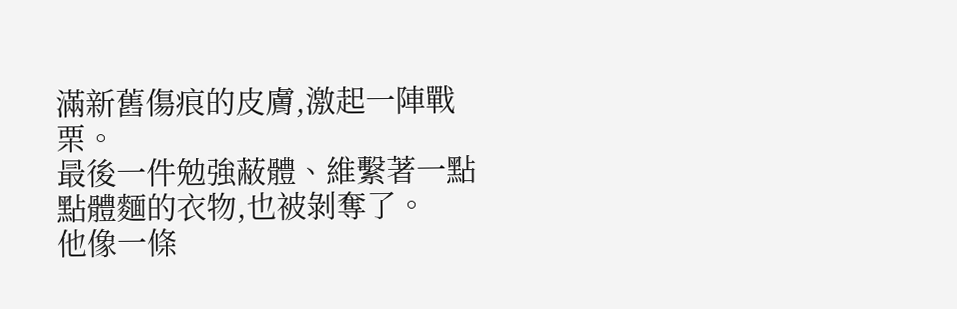滿新舊傷痕的皮膚,激起一陣戰栗。
最後一件勉強蔽體、維繫著一點點體麵的衣物,也被剝奪了。
他像一條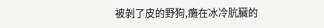被剝了皮的野狗,癱在冰冷肮臟的